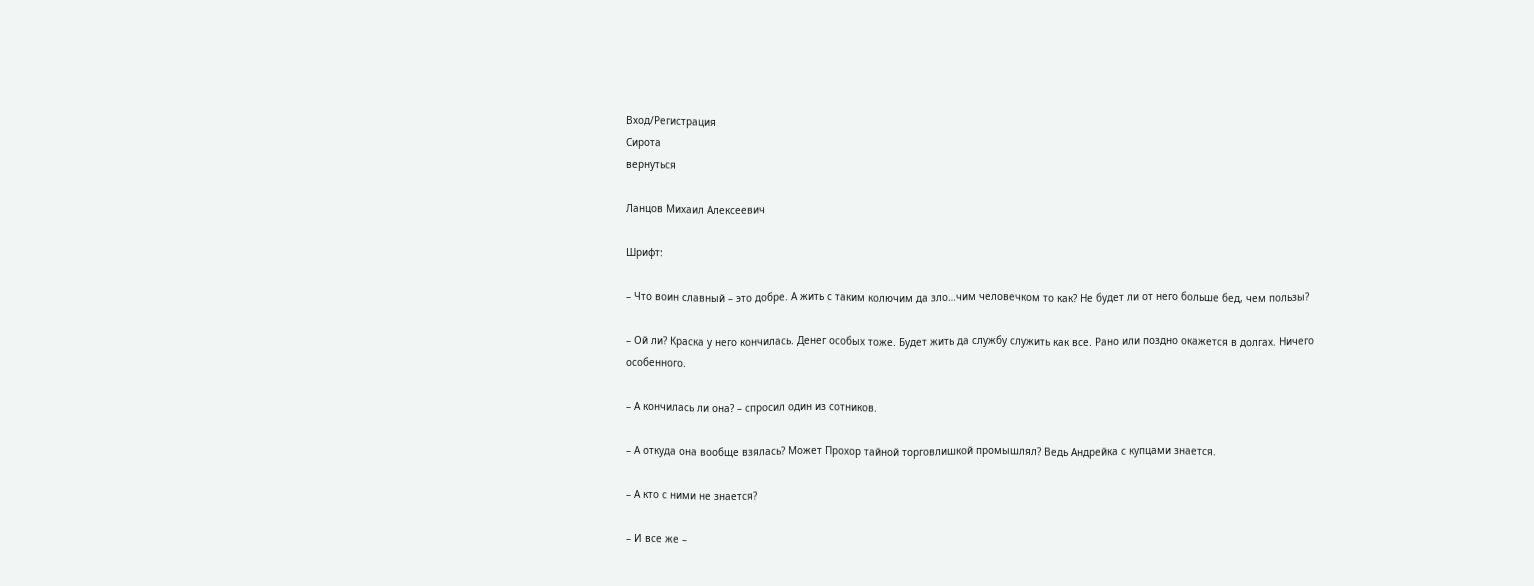Вход/Регистрация
Сирота
вернуться

Ланцов Михаил Алексеевич

Шрифт:

– Что воин славный – это добре. А жить с таким колючим да зло…чим человечком то как? Не будет ли от него больше бед, чем пользы?

– Ой ли? Краска у него кончилась. Денег особых тоже. Будет жить да службу служить как все. Рано или поздно окажется в долгах. Ничего особенного.

– А кончилась ли она? – спросил один из сотников.

– А откуда она вообще взялась? Может Прохор тайной торговлишкой промышлял? Ведь Андрейка с купцами знается.

– А кто с ними не знается?

– И все же –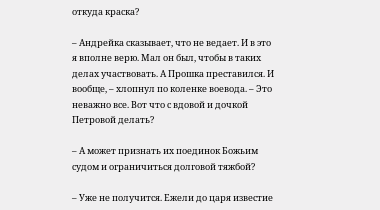откуда краска?

– Андрейка сказывает, что не ведает. И в это я вполне верю. Мал он был, чтобы в таких делах участвовать. А Прошка преставился. И вообще, – хлопнул по коленке воевода. – Это неважно все. Вот что с вдовой и дочкой Петровой делать?

– А может признать их поединок Божьим судом и ограничиться долговой тяжбой?

– Уже не получится. Ежели до царя известие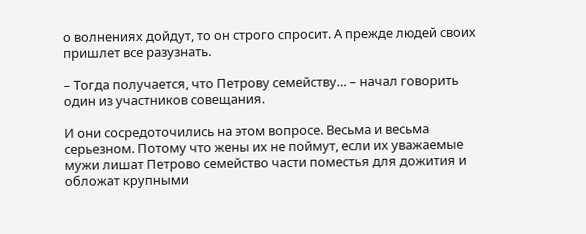о волнениях дойдут, то он строго спросит. А прежде людей своих пришлет все разузнать.

– Тогда получается, что Петрову семейству… – начал говорить один из участников совещания.

И они сосредоточились на этом вопросе. Весьма и весьма серьезном. Потому что жены их не поймут, если их уважаемые мужи лишат Петрово семейство части поместья для дожития и обложат крупными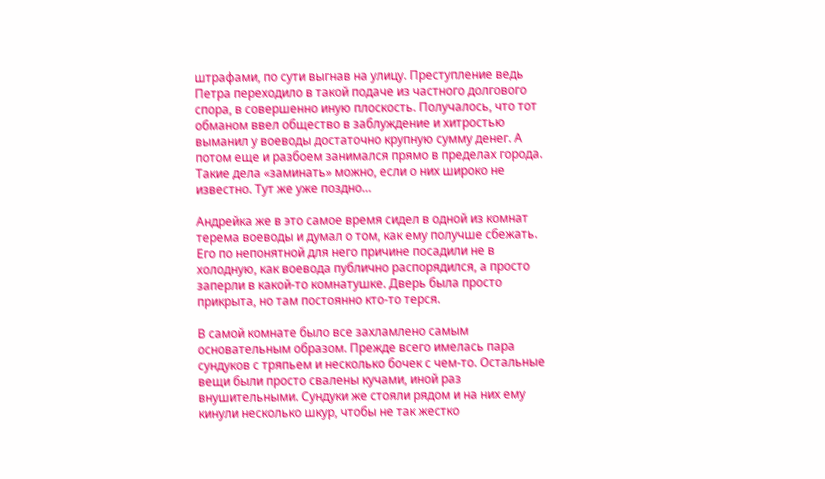штрафами, по сути выгнав на улицу. Преступление ведь Петра переходило в такой подаче из частного долгового спора, в совершенно иную плоскость. Получалось, что тот обманом ввел общество в заблуждение и хитростью выманил у воеводы достаточно крупную сумму денег. А потом еще и разбоем занимался прямо в пределах города. Такие дела «заминать» можно, если о них широко не известно. Тут же уже поздно…

Андрейка же в это самое время сидел в одной из комнат терема воеводы и думал о том, как ему получше сбежать. Его по непонятной для него причине посадили не в холодную, как воевода публично распорядился, а просто заперли в какой-то комнатушке. Дверь была просто прикрыта, но там постоянно кто-то терся.

В самой комнате было все захламлено самым основательным образом. Прежде всего имелась пара сундуков с тряпьем и несколько бочек с чем-то. Остальные вещи были просто свалены кучами, иной раз внушительными. Сундуки же стояли рядом и на них ему кинули несколько шкур, чтобы не так жестко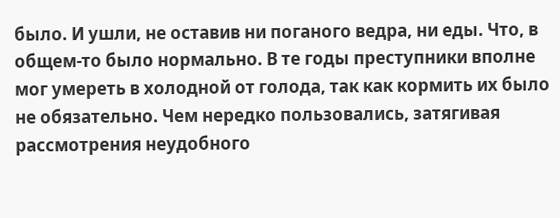было. И ушли, не оставив ни поганого ведра, ни еды. Что, в общем-то было нормально. В те годы преступники вполне мог умереть в холодной от голода, так как кормить их было не обязательно. Чем нередко пользовались, затягивая рассмотрения неудобного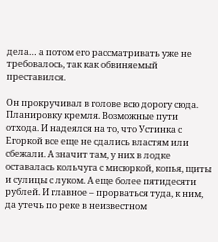дела… а потом его рассматривать уже не требовалось, так как обвиняемый преставился.

Он прокручивал в голове всю дорогу сюда. Планировку кремля. Возможные пути отхода. И надеялся на то, что Устинка с Егоркой все еще не сдались властям или сбежали. А значит там, у них в лодке оставалась кольчуга с мисюркой, копья, щиты и сулицы с луком. А еще более пятидесяти рублей. И главное – прорваться туда, к ним, да утечь по реке в неизвестном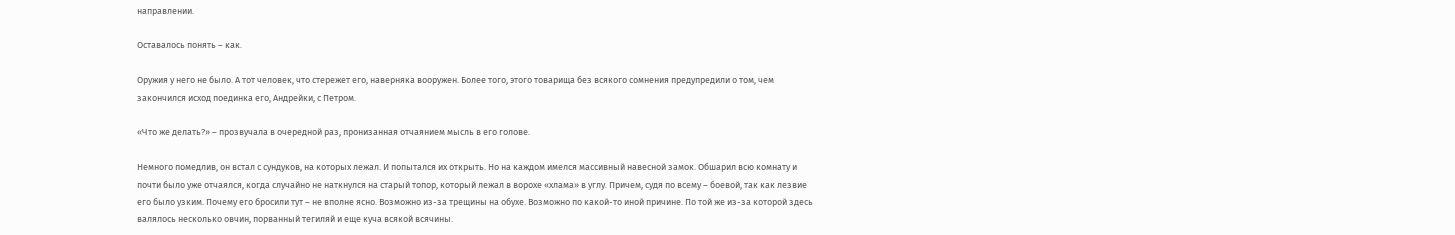направлении.

Оставалось понять – как.

Оружия у него не было. А тот человек, что стережет его, наверняка вооружен. Более того, этого товарища без всякого сомнения предупредили о том, чем закончился исход поединка его, Андрейки, с Петром.

«Что же делать?» – прозвучала в очередной раз, пронизанная отчаянием мысль в его голове.

Немного помедлив, он встал с сундуков, на которых лежал. И попытался их открыть. Но на каждом имелся массивный навесной замок. Обшарил всю комнату и почти было уже отчаялся, когда случайно не наткнулся на старый топор, который лежал в ворохе «хлама» в углу. Причем, судя по всему – боевой, так как лезвие его было узким. Почему его бросили тут – не вполне ясно. Возможно из-за трещины на обухе. Возможно по какой-то иной причине. По той же из-за которой здесь валялось несколько овчин, порванный тегиляй и еще куча всякой всячины.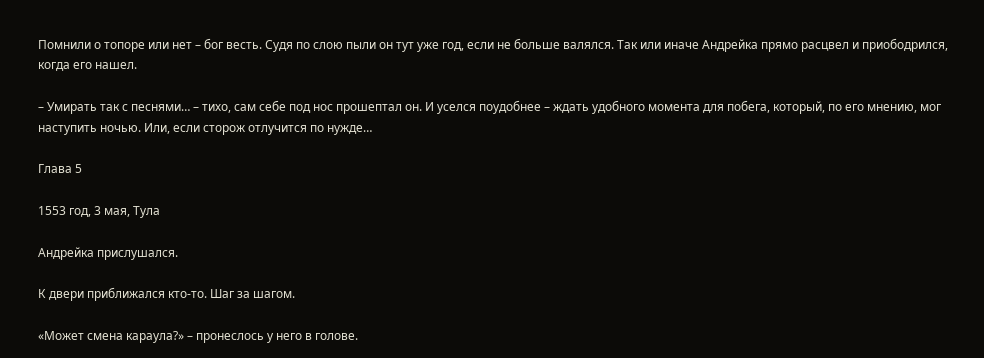Помнили о топоре или нет – бог весть. Судя по слою пыли он тут уже год, если не больше валялся. Так или иначе Андрейка прямо расцвел и приободрился, когда его нашел.

– Умирать так с песнями… – тихо, сам себе под нос прошептал он. И уселся поудобнее – ждать удобного момента для побега, который, по его мнению, мог наступить ночью. Или, если сторож отлучится по нужде…

Глава 5

1553 год, 3 мая, Тула

Андрейка прислушался.

К двери приближался кто-то. Шаг за шагом.

«Может смена караула?» – пронеслось у него в голове.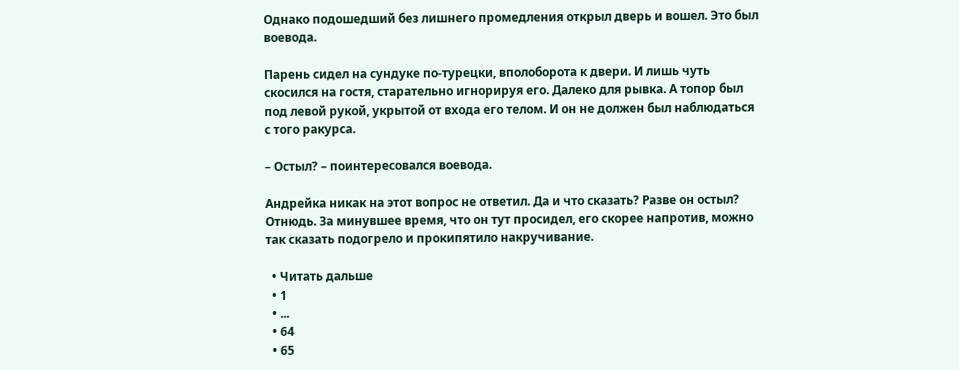Однако подошедший без лишнего промедления открыл дверь и вошел. Это был воевода.

Парень сидел на сундуке по-турецки, вполоборота к двери. И лишь чуть скосился на гостя, старательно игнорируя его. Далеко для рывка. А топор был под левой рукой, укрытой от входа его телом. И он не должен был наблюдаться с того ракурса.

– Остыл? – поинтересовался воевода.

Андрейка никак на этот вопрос не ответил. Да и что сказать? Разве он остыл? Отнюдь. За минувшее время, что он тут просидел, его скорее напротив, можно так сказать подогрело и прокипятило накручивание.

  • Читать дальше
  • 1
  • ...
  • 64
  • 65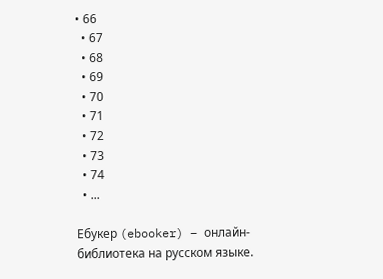• 66
  • 67
  • 68
  • 69
  • 70
  • 71
  • 72
  • 73
  • 74
  • ...

Ебукер (ebooker) – онлайн-библиотека на русском языке.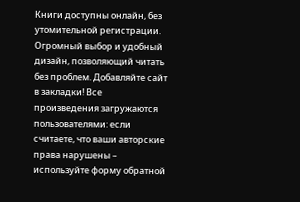Книги доступны онлайн, без утомительной регистрации. Огромный выбор и удобный дизайн, позволяющий читать без проблем. Добавляйте сайт в закладки! Все произведения загружаются пользователями: если считаете, что ваши авторские права нарушены – используйте форму обратной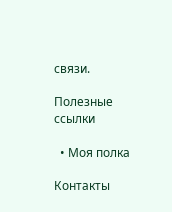связи.

Полезные ссылки

  • Моя полка

Контакты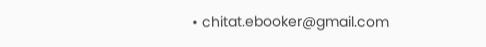• chitat.ebooker@gmail.com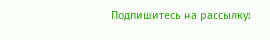Подпишитесь на рассылку: